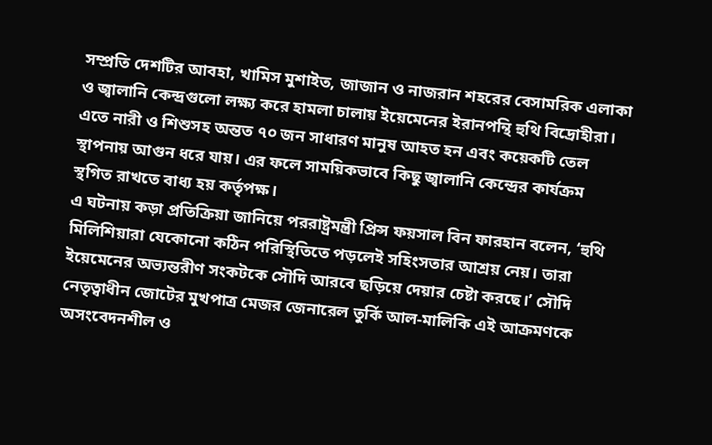সম্প্রতি দেশটির আবহা, খামিস মুশাইত, জাজান ও নাজরান শহরের বেসামরিক এলাকা ও জ্বালানি কেন্দ্রগুলো লক্ষ্য করে হামলা চালায় ইয়েমেনের ইরানপন্থি হুথি বিদ্রোহীরা। এতে নারী ও শিশুসহ অন্তত ৭০ জন সাধারণ মানুষ আহত হন এবং কয়েকটি তেল স্থাপনায় আগুন ধরে যায়। এর ফলে সাময়িকভাবে কিছু জ্বালানি কেন্দ্রের কার্যক্রম স্থগিত রাখতে বাধ্য হয় কর্তৃপক্ষ।
এ ঘটনায় কড়া প্রতিক্রিয়া জানিয়ে পররাষ্ট্রমন্ত্রী প্রিন্স ফয়সাল বিন ফারহান বলেন, ‘হুথি মিলিশিয়ারা যেকোনো কঠিন পরিস্থিতিতে পড়লেই সহিংসতার আশ্রয় নেয়। তারা ইয়েমেনের অভ্যন্তরীণ সংকটকে সৌদি আরবে ছড়িয়ে দেয়ার চেষ্টা করছে।’ সৌদি নেতৃত্বাধীন জোটের মুখপাত্র মেজর জেনারেল তুর্কি আল-মালিকি এই আক্রমণকে অসংবেদনশীল ও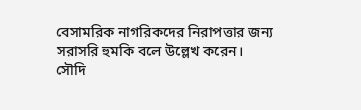বেসামরিক নাগরিকদের নিরাপত্তার জন্য সরাসরি হুমকি বলে উল্লেখ করেন।
সৌদি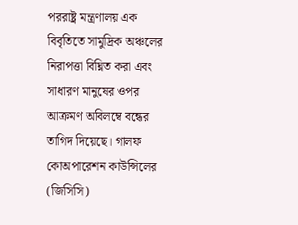পররাষ্ট্র মন্ত্রণালয় এক বিবৃতিতে সামুদ্রিক অঞ্চলের নিরাপত্তা বিঘ্নিত করা এবং সাধারণ মানুষের ওপর আক্রমণ অবিলম্বে বন্ধের তাগিদ দিয়েছে। গালফ কোঅপারেশন কাউন্সিলের (জিসিসি)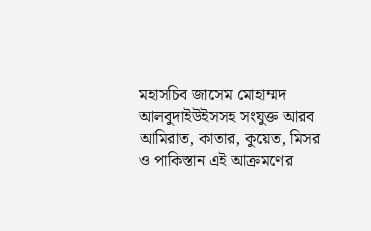মহাসচিব জাসেম মোহাম্মদ আলবুদাইউইসসহ সংযুক্ত আরব আমিরাত, কাতার, কুয়েত, মিসর ও পাকিস্তান এই আক্রমণের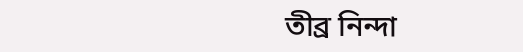তীব্র নিন্দা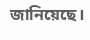জানিয়েছে।